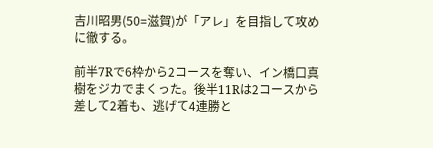吉川昭男(50=滋賀)が「アレ」を目指して攻めに徹する。

前半7Rで6枠から2コースを奪い、イン橋口真樹をジカでまくった。後半11Rは2コースから差して2着も、逃げて4連勝と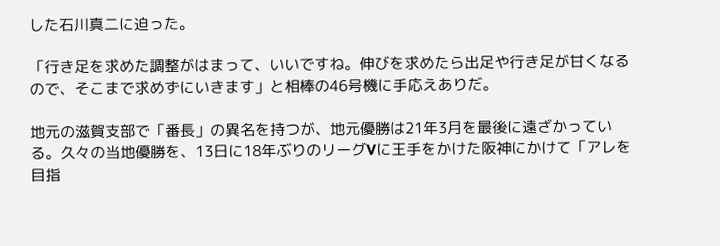した石川真二に迫った。

「行き足を求めた調整がはまって、いいですね。伸びを求めたら出足や行き足が甘くなるので、そこまで求めずにいきます」と相棒の46号機に手応えありだ。

地元の滋賀支部で「番長」の異名を持つが、地元優勝は21年3月を最後に遠ざかっている。久々の当地優勝を、13日に18年ぶりのリーグVに王手をかけた阪神にかけて「アレを目指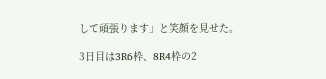して頑張ります」と笑顔を見せた。

3日目は3R6枠、8R4枠の2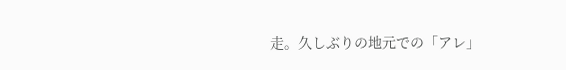走。久しぶりの地元での「アレ」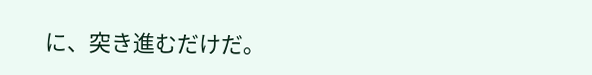に、突き進むだけだ。